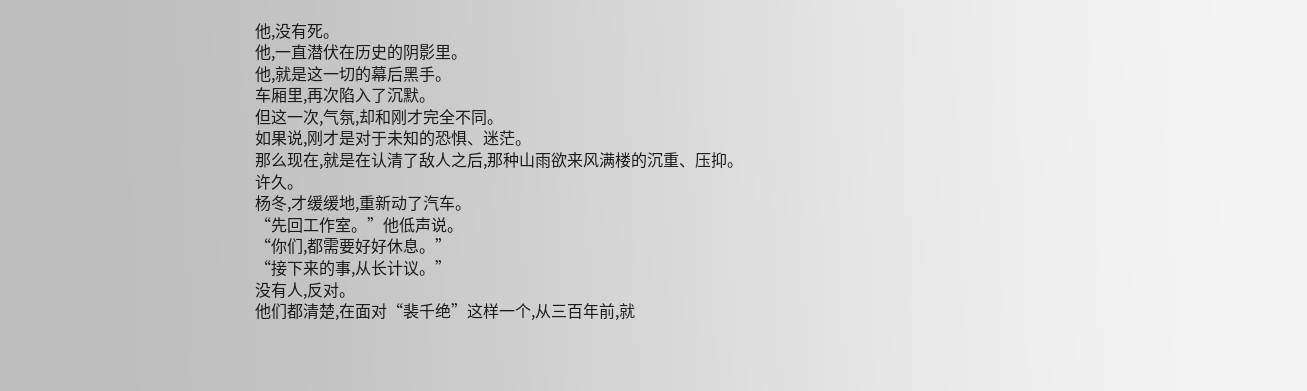他,没有死。
他,一直潜伏在历史的阴影里。
他,就是这一切的幕后黑手。
车厢里,再次陷入了沉默。
但这一次,气氛,却和刚才完全不同。
如果说,刚才是对于未知的恐惧、迷茫。
那么现在,就是在认清了敌人之后,那种山雨欲来风满楼的沉重、压抑。
许久。
杨冬,才缓缓地,重新动了汽车。
“先回工作室。”他低声说。
“你们,都需要好好休息。”
“接下来的事,从长计议。”
没有人,反对。
他们都清楚,在面对“裴千绝”这样一个,从三百年前,就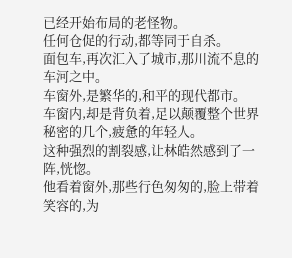已经开始布局的老怪物。
任何仓促的行动,都等同于自杀。
面包车,再次汇入了城市,那川流不息的车河之中。
车窗外,是繁华的,和平的现代都市。
车窗内,却是背负着,足以颠覆整个世界秘密的几个,疲惫的年轻人。
这种强烈的割裂感,让林皓然感到了一阵,恍惚。
他看着窗外,那些行色匆匆的,脸上带着笑容的,为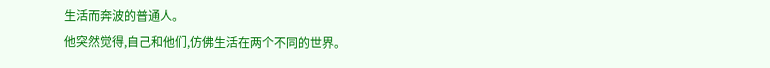生活而奔波的普通人。
他突然觉得,自己和他们,仿佛生活在两个不同的世界。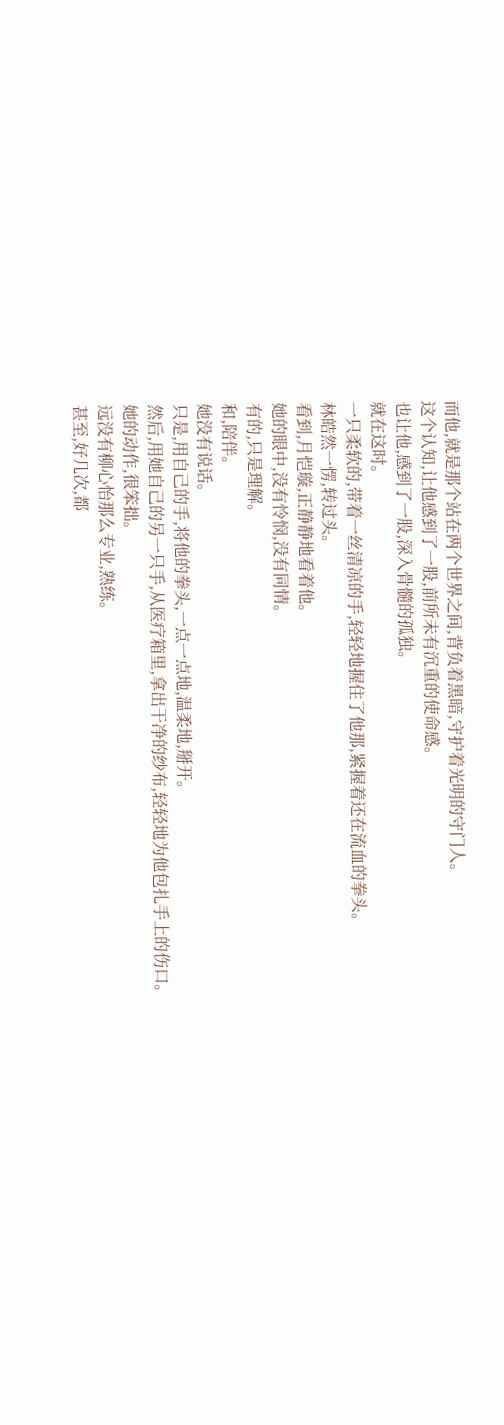而他,就是那个站在两个世界之间,背负着黑暗,守护着光明的守门人。
这个认知,让他感到了一股,前所未有沉重的使命感。
也让他,感到了一股,深入骨髓的孤独。
就在这时。
一只柔软的,带着一丝清凉的手,轻轻地握住了他那,紧握着还在流血的拳头。
林皓然一愣,转过头。
看到,月恺璇,正静静地看着他。
她的眼中,没有怜悯,没有同情。
有的,只是理解。
和,陪伴。
她没有说话。
只是,用自己的手,将他的拳头,一点一点地,温柔地,掰开。
然后,用她自己的另一只手,从医疗箱里,拿出干净的纱布,轻轻地为他包扎手上的伤口。
她的动作,很笨拙。
远没有柳心怡那么专业,熟练。
甚至,好几次,都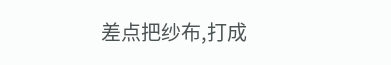差点把纱布,打成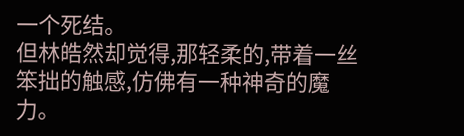一个死结。
但林皓然却觉得,那轻柔的,带着一丝笨拙的触感,仿佛有一种神奇的魔力。